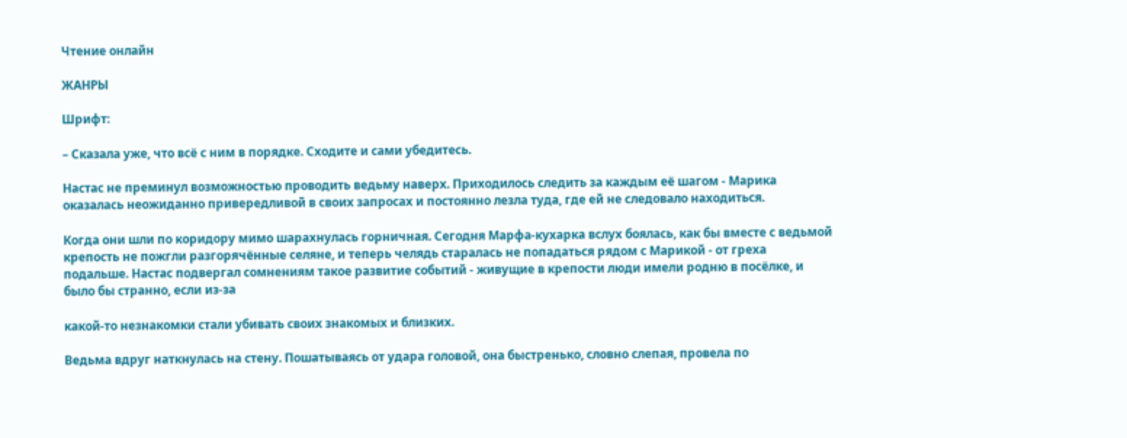Чтение онлайн

ЖАНРЫ

Шрифт:

– Сказала уже, что всё с ним в порядке. Сходите и сами убедитесь.

Настас не преминул возможностью проводить ведьму наверх. Приходилось следить за каждым её шагом - Марика оказалась неожиданно привередливой в своих запросах и постоянно лезла туда, где ей не следовало находиться.

Когда они шли по коридору мимо шарахнулась горничная. Сегодня Марфа-кухарка вслух боялась, как бы вместе с ведьмой крепость не пожгли разгорячённые селяне, и теперь челядь старалась не попадаться рядом с Марикой - от греха подальше. Настас подвергал сомнениям такое развитие событий - живущие в крепости люди имели родню в посёлке, и было бы странно, если из-за

какой-то незнакомки стали убивать своих знакомых и близких.

Ведьма вдруг наткнулась на стену. Пошатываясь от удара головой, она быстренько, словно слепая, провела по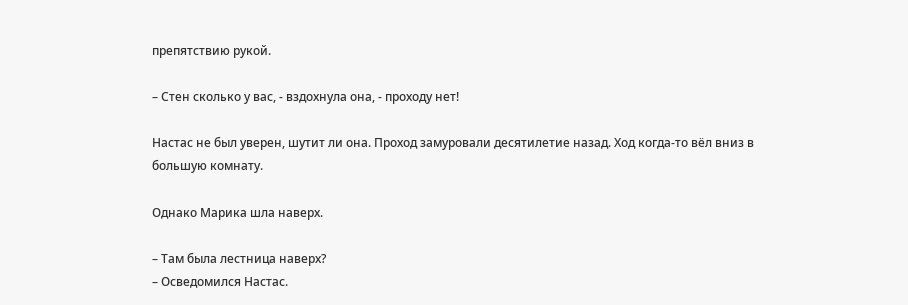препятствию рукой.

– Стен сколько у вас, - вздохнула она, - проходу нет!

Настас не был уверен, шутит ли она. Проход замуровали десятилетие назад. Ход когда-то вёл вниз в большую комнату.

Однако Марика шла наверх.

– Там была лестница наверх?
– Осведомился Настас.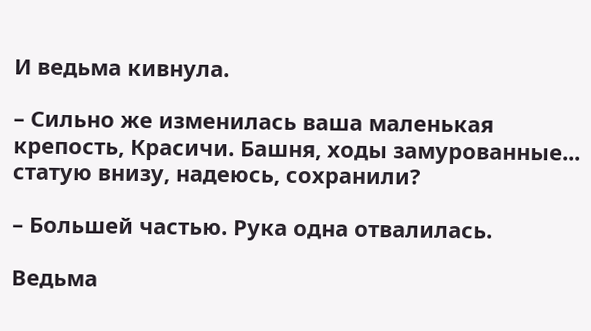И ведьма кивнула.

– Сильно же изменилась ваша маленькая крепость, Красичи. Башня, ходы замурованные... статую внизу, надеюсь, сохранили?

– Большей частью. Рука одна отвалилась.

Ведьма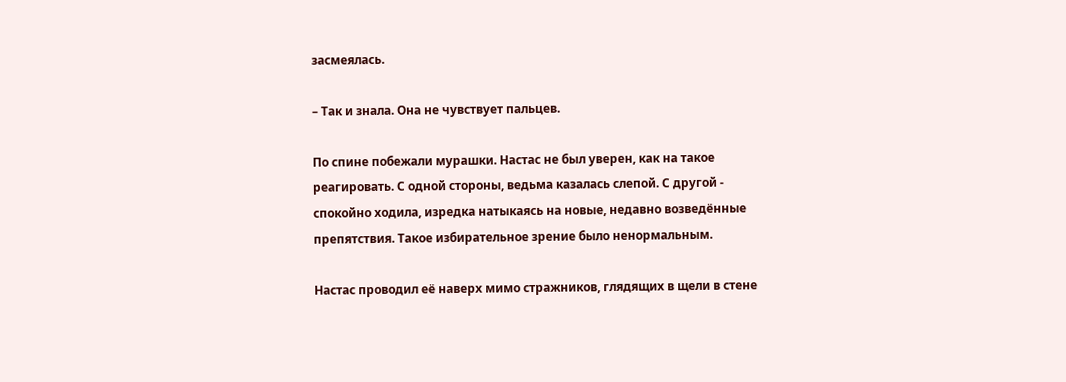засмеялась.

– Так и знала. Она не чувствует пальцев.

По спине побежали мурашки. Настас не был уверен, как на такое реагировать. С одной стороны, ведьма казалась слепой. С другой - спокойно ходила, изредка натыкаясь на новые, недавно возведённые препятствия. Такое избирательное зрение было ненормальным.

Настас проводил её наверх мимо стражников, глядящих в щели в стене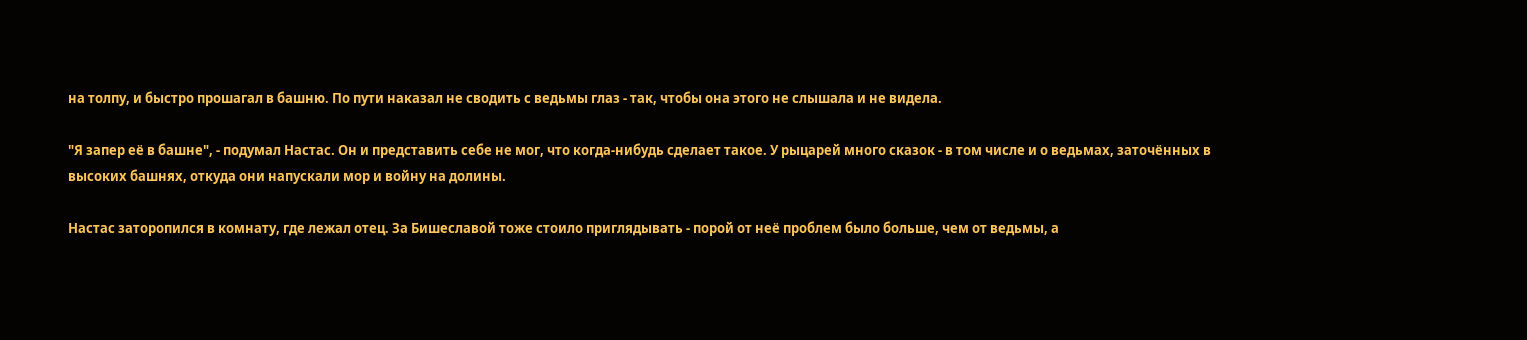на толпу, и быстро прошагал в башню. По пути наказал не сводить с ведьмы глаз - так, чтобы она этого не слышала и не видела.

"Я запер её в башне", - подумал Настас. Он и представить себе не мог, что когда-нибудь сделает такое. У рыцарей много сказок - в том числе и о ведьмах, заточённых в высоких башнях, откуда они напускали мор и войну на долины.

Настас заторопился в комнату, где лежал отец. За Бишеславой тоже стоило приглядывать - порой от неё проблем было больше, чем от ведьмы, а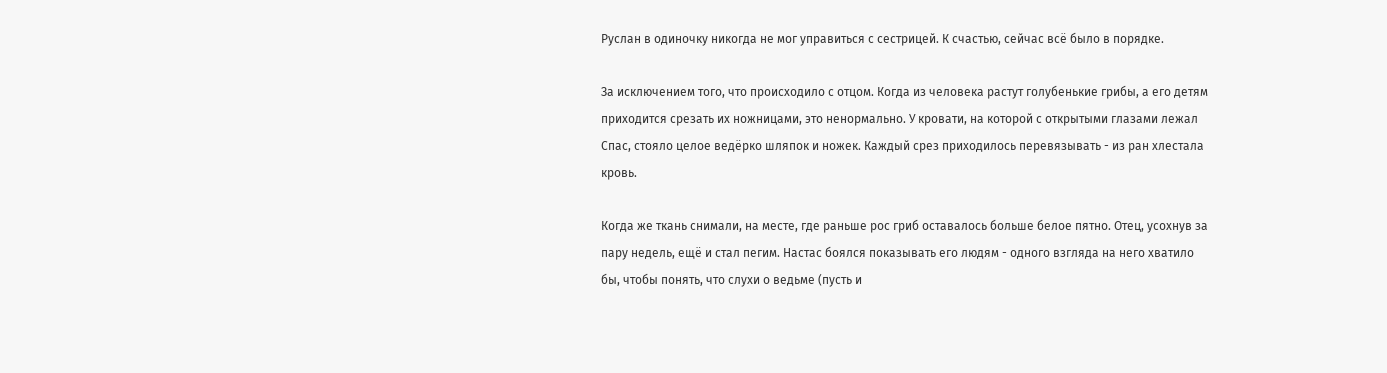Руслан в одиночку никогда не мог управиться с сестрицей. К счастью, сейчас всё было в порядке.

За исключением того, что происходило с отцом. Когда из человека растут голубенькие грибы, а его детям приходится срезать их ножницами, это ненормально. У кровати, на которой с открытыми глазами лежал Спас, стояло целое ведёрко шляпок и ножек. Каждый срез приходилось перевязывать - из ран хлестала кровь.

Когда же ткань снимали, на месте, где раньше рос гриб оставалось больше белое пятно. Отец, усохнув за пару недель, ещё и стал пегим. Настас боялся показывать его людям - одного взгляда на него хватило бы, чтобы понять, что слухи о ведьме (пусть и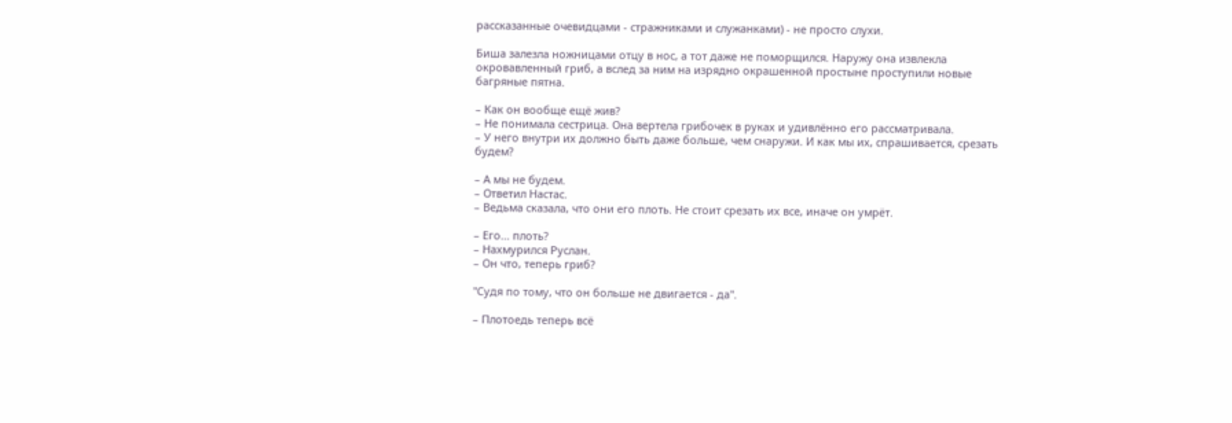рассказанные очевидцами - стражниками и служанками) - не просто слухи.

Биша залезла ножницами отцу в нос, а тот даже не поморщился. Наружу она извлекла окровавленный гриб, а вслед за ним на изрядно окрашенной простыне проступили новые багряные пятна.

– Как он вообще ещё жив?
– Не понимала сестрица. Она вертела грибочек в руках и удивлённо его рассматривала.
– У него внутри их должно быть даже больше, чем снаружи. И как мы их, спрашивается, срезать будем?

– А мы не будем.
– Ответил Настас.
– Ведьма сказала, что они его плоть. Не стоит срезать их все, иначе он умрёт.

– Его... плоть?
– Нахмурился Руслан.
– Он что, теперь гриб?

"Судя по тому, что он больше не двигается - да".

– Плотоедь теперь всё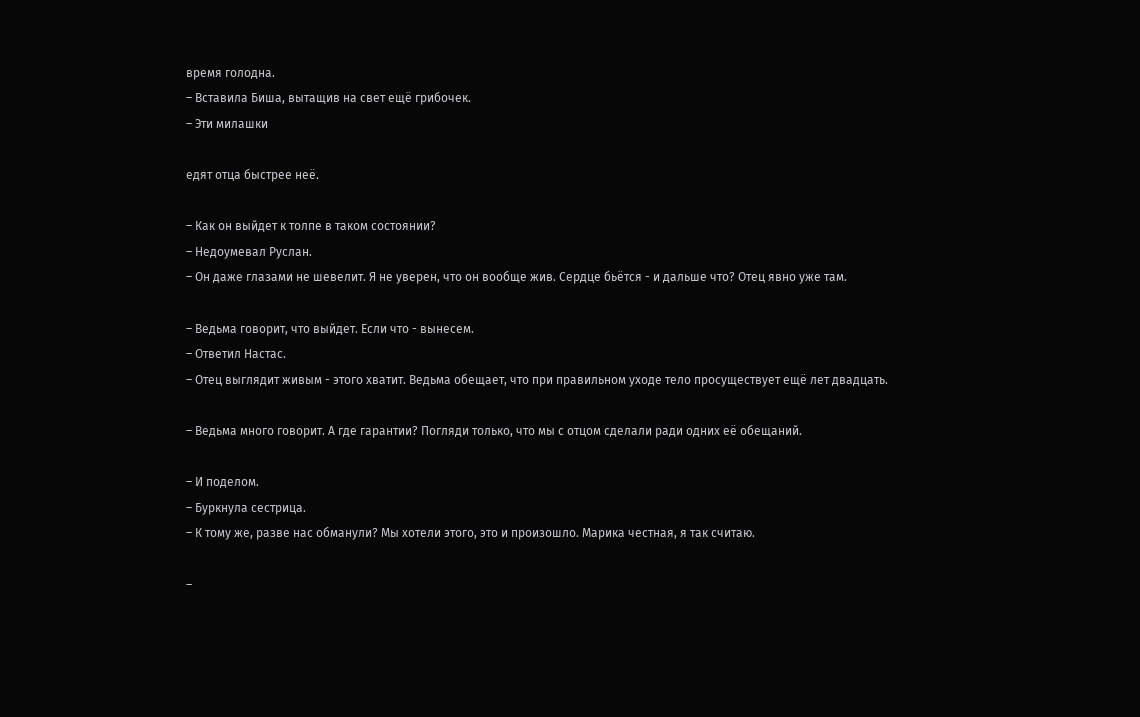время голодна.
– Вставила Биша, вытащив на свет ещё грибочек.
– Эти милашки

едят отца быстрее неё.

– Как он выйдет к толпе в таком состоянии?
– Недоумевал Руслан.
– Он даже глазами не шевелит. Я не уверен, что он вообще жив. Сердце бьётся - и дальше что? Отец явно уже там.

– Ведьма говорит, что выйдет. Если что - вынесем.
– Ответил Настас.
– Отец выглядит живым - этого хватит. Ведьма обещает, что при правильном уходе тело просуществует ещё лет двадцать.

– Ведьма много говорит. А где гарантии? Погляди только, что мы с отцом сделали ради одних её обещаний.

– И поделом.
– Буркнула сестрица.
– К тому же, разве нас обманули? Мы хотели этого, это и произошло. Марика честная, я так считаю.

–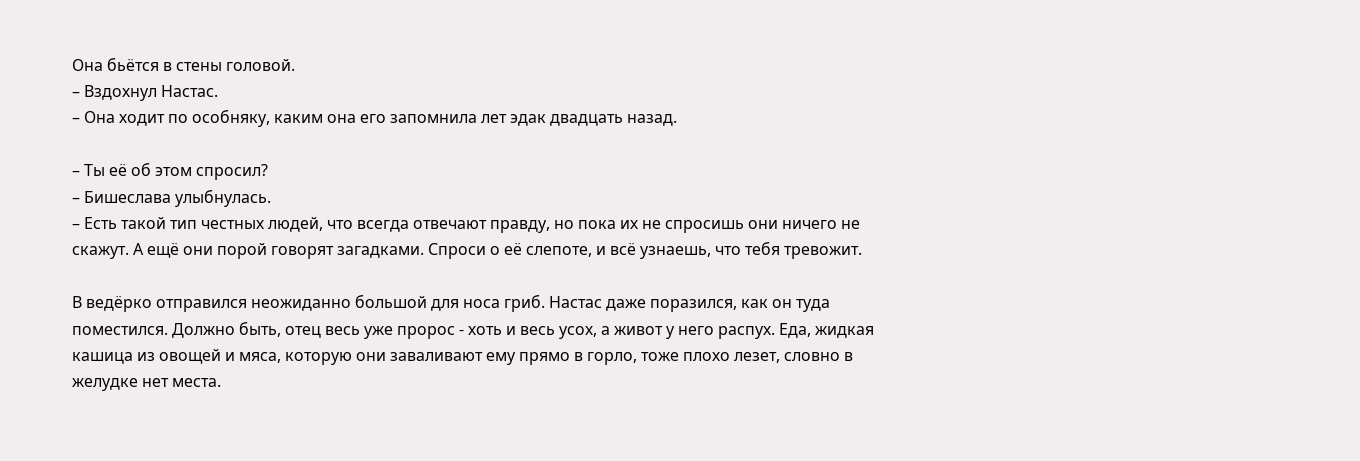Она бьётся в стены головой.
– Вздохнул Настас.
– Она ходит по особняку, каким она его запомнила лет эдак двадцать назад.

– Ты её об этом спросил?
– Бишеслава улыбнулась.
– Есть такой тип честных людей, что всегда отвечают правду, но пока их не спросишь они ничего не скажут. А ещё они порой говорят загадками. Спроси о её слепоте, и всё узнаешь, что тебя тревожит.

В ведёрко отправился неожиданно большой для носа гриб. Настас даже поразился, как он туда поместился. Должно быть, отец весь уже пророс - хоть и весь усох, а живот у него распух. Еда, жидкая кашица из овощей и мяса, которую они заваливают ему прямо в горло, тоже плохо лезет, словно в желудке нет места.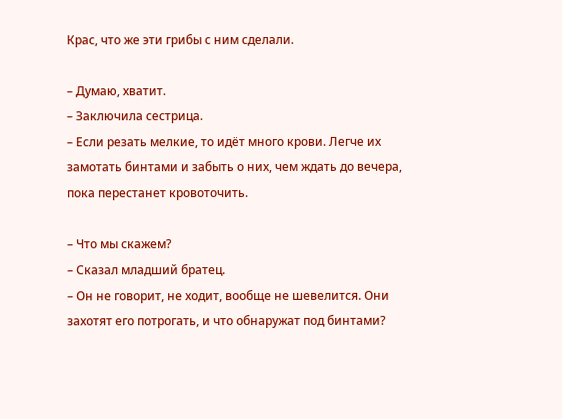Крас, что же эти грибы с ним сделали.

– Думаю, хватит.
– Заключила сестрица.
– Если резать мелкие, то идёт много крови. Легче их замотать бинтами и забыть о них, чем ждать до вечера, пока перестанет кровоточить.

– Что мы скажем?
– Сказал младший братец.
– Он не говорит, не ходит, вообще не шевелится. Они захотят его потрогать, и что обнаружат под бинтами?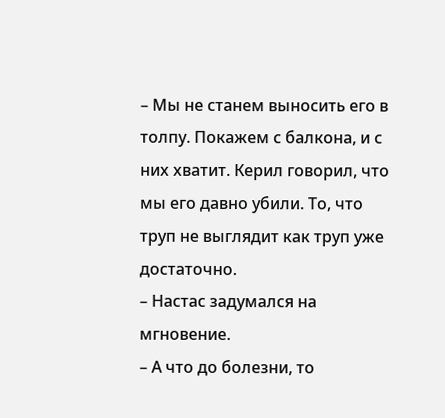– Мы не станем выносить его в толпу. Покажем с балкона, и с них хватит. Керил говорил, что мы его давно убили. То, что труп не выглядит как труп уже достаточно.
– Настас задумался на мгновение.
– А что до болезни, то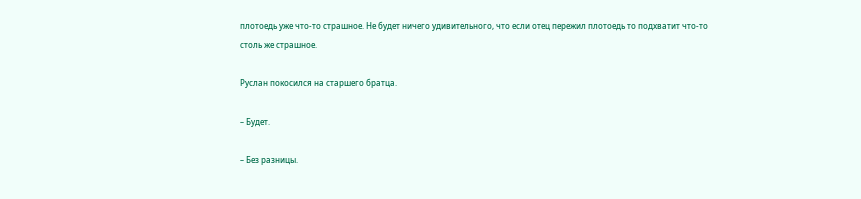плотоедь уже что-то страшное. Не будет ничего удивительного, что если отец пережил плотоедь то подхватит что-то столь же страшное.

Руслан покосился на старшего братца.

– Будет.

– Без разницы.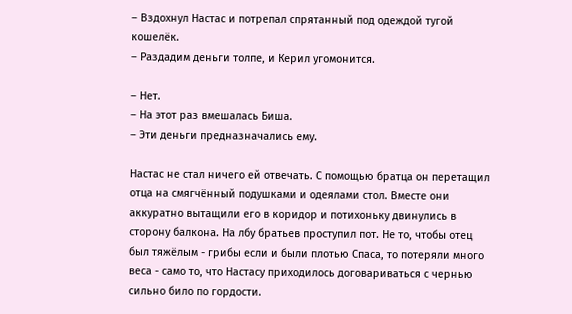– Вздохнул Настас и потрепал спрятанный под одеждой тугой кошелёк.
– Раздадим деньги толпе, и Керил угомонится.

– Нет.
– На этот раз вмешалась Биша.
– Эти деньги предназначались ему.

Настас не стал ничего ей отвечать. С помощью братца он перетащил отца на смягчённый подушками и одеялами стол. Вместе они аккуратно вытащили его в коридор и потихоньку двинулись в сторону балкона. На лбу братьев проступил пот. Не то, чтобы отец был тяжёлым - грибы если и были плотью Спаса, то потеряли много веса - само то, что Настасу приходилось договариваться с чернью сильно било по гордости.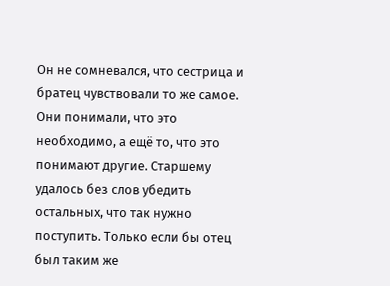Он не сомневался, что сестрица и братец чувствовали то же самое. Они понимали, что это необходимо, а ещё то, что это понимают другие. Старшему удалось без слов убедить остальных, что так нужно поступить. Только если бы отец был таким же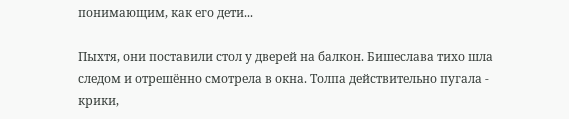понимающим, как его дети...

Пыхтя, они поставили стол у дверей на балкон. Бишеслава тихо шла следом и отрешённо смотрела в окна. Толпа действительно пугала - крики,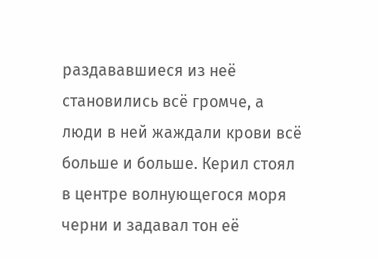раздававшиеся из неё становились всё громче, а люди в ней жаждали крови всё больше и больше. Керил стоял в центре волнующегося моря черни и задавал тон её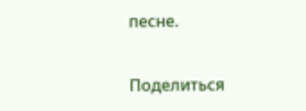песне.

Поделиться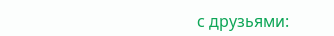с друзьями: